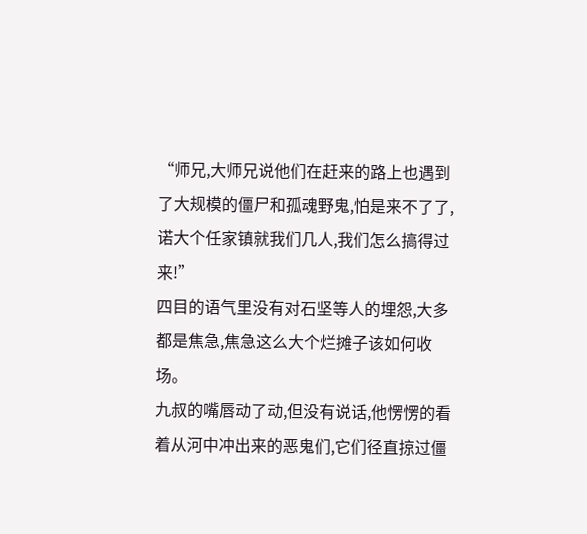“师兄,大师兄说他们在赶来的路上也遇到了大规模的僵尸和孤魂野鬼,怕是来不了了,诺大个任家镇就我们几人,我们怎么搞得过来!”
四目的语气里没有对石坚等人的埋怨,大多都是焦急,焦急这么大个烂摊子该如何收场。
九叔的嘴唇动了动,但没有说话,他愣愣的看着从河中冲出来的恶鬼们,它们径直掠过僵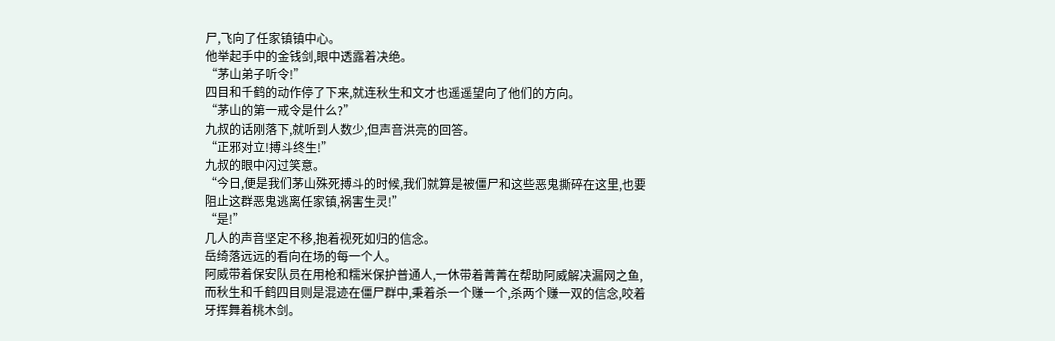尸,飞向了任家镇镇中心。
他举起手中的金钱剑,眼中透露着决绝。
“茅山弟子听令!”
四目和千鹤的动作停了下来,就连秋生和文才也遥遥望向了他们的方向。
“茅山的第一戒令是什么?”
九叔的话刚落下,就听到人数少,但声音洪亮的回答。
“正邪对立!搏斗终生!”
九叔的眼中闪过笑意。
“今日,便是我们茅山殊死搏斗的时候,我们就算是被僵尸和这些恶鬼撕碎在这里,也要阻止这群恶鬼逃离任家镇,祸害生灵!”
“是!”
几人的声音坚定不移,抱着视死如归的信念。
岳绮落远远的看向在场的每一个人。
阿威带着保安队员在用枪和糯米保护普通人,一休带着菁菁在帮助阿威解决漏网之鱼,而秋生和千鹤四目则是混迹在僵尸群中,秉着杀一个赚一个,杀两个赚一双的信念,咬着牙挥舞着桃木剑。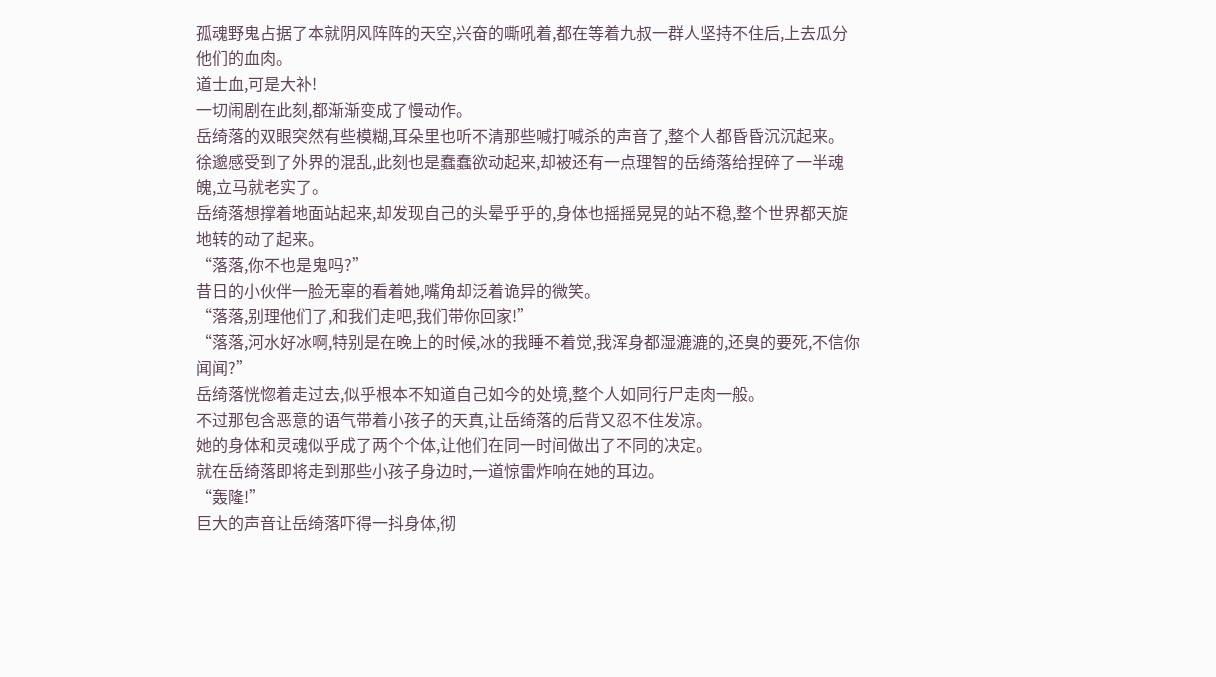孤魂野鬼占据了本就阴风阵阵的天空,兴奋的嘶吼着,都在等着九叔一群人坚持不住后,上去瓜分他们的血肉。
道士血,可是大补!
一切闹剧在此刻,都渐渐变成了慢动作。
岳绮落的双眼突然有些模糊,耳朵里也听不清那些喊打喊杀的声音了,整个人都昏昏沉沉起来。
徐邈感受到了外界的混乱,此刻也是蠢蠢欲动起来,却被还有一点理智的岳绮落给捏碎了一半魂魄,立马就老实了。
岳绮落想撑着地面站起来,却发现自己的头晕乎乎的,身体也摇摇晃晃的站不稳,整个世界都天旋地转的动了起来。
“落落,你不也是鬼吗?”
昔日的小伙伴一脸无辜的看着她,嘴角却泛着诡异的微笑。
“落落,别理他们了,和我们走吧,我们带你回家!”
“落落,河水好冰啊,特别是在晚上的时候,冰的我睡不着觉,我浑身都湿漉漉的,还臭的要死,不信你闻闻?”
岳绮落恍惚着走过去,似乎根本不知道自己如今的处境,整个人如同行尸走肉一般。
不过那包含恶意的语气带着小孩子的天真,让岳绮落的后背又忍不住发凉。
她的身体和灵魂似乎成了两个个体,让他们在同一时间做出了不同的决定。
就在岳绮落即将走到那些小孩子身边时,一道惊雷炸响在她的耳边。
“轰隆!”
巨大的声音让岳绮落吓得一抖身体,彻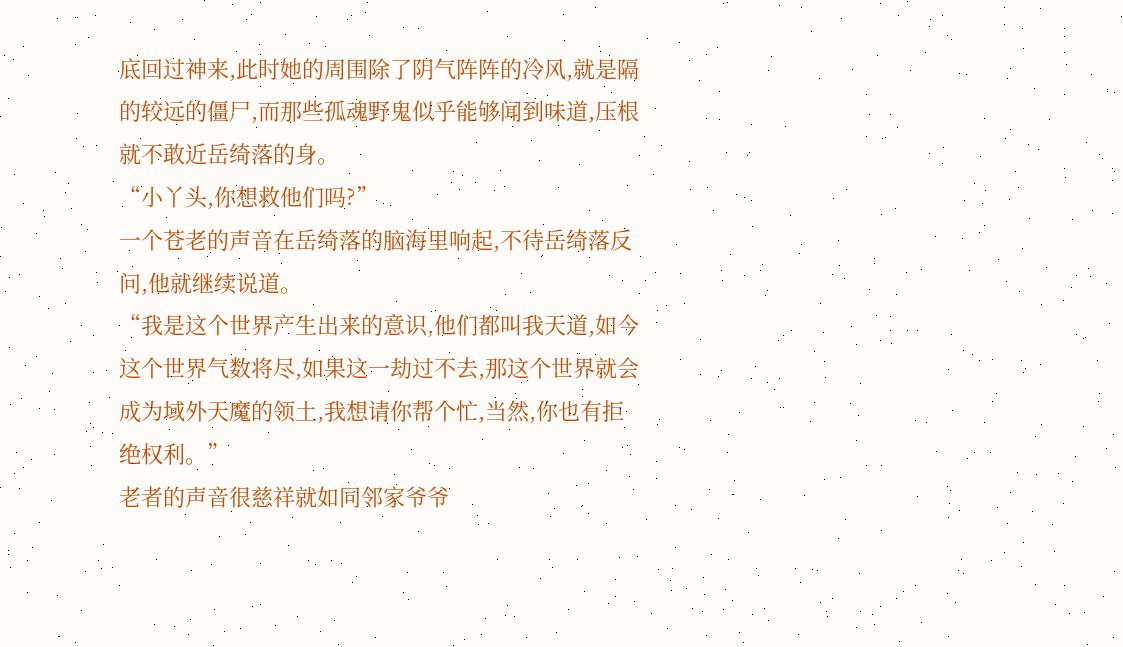底回过神来,此时她的周围除了阴气阵阵的冷风,就是隔的较远的僵尸,而那些孤魂野鬼似乎能够闻到味道,压根就不敢近岳绮落的身。
“小丫头,你想救他们吗?”
一个苍老的声音在岳绮落的脑海里响起,不待岳绮落反问,他就继续说道。
“我是这个世界产生出来的意识,他们都叫我天道,如今这个世界气数将尽,如果这一劫过不去,那这个世界就会成为域外天魔的领土,我想请你帮个忙,当然,你也有拒绝权利。”
老者的声音很慈祥就如同邻家爷爷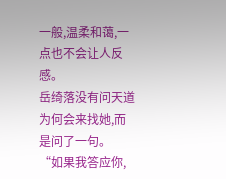一般,温柔和蔼,一点也不会让人反感。
岳绮落没有问天道为何会来找她,而是问了一句。
“如果我答应你,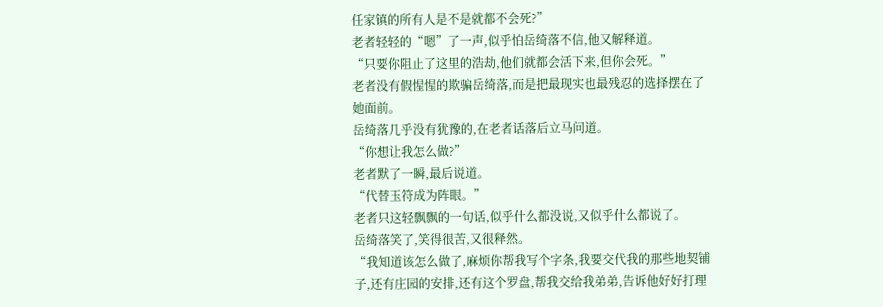任家镇的所有人是不是就都不会死?”
老者轻轻的“嗯”了一声,似乎怕岳绮落不信,他又解释道。
“只要你阻止了这里的浩劫,他们就都会活下来,但你会死。”
老者没有假惺惺的欺骗岳绮落,而是把最现实也最残忍的选择摆在了她面前。
岳绮落几乎没有犹豫的,在老者话落后立马问道。
“你想让我怎么做?”
老者默了一瞬,最后说道。
“代替玉符成为阵眼。”
老者只这轻飘飘的一句话,似乎什么都没说,又似乎什么都说了。
岳绮落笑了,笑得很苦,又很释然。
“我知道该怎么做了,麻烦你帮我写个字条,我要交代我的那些地契铺子,还有庄园的安排,还有这个罗盘,帮我交给我弟弟,告诉他好好打理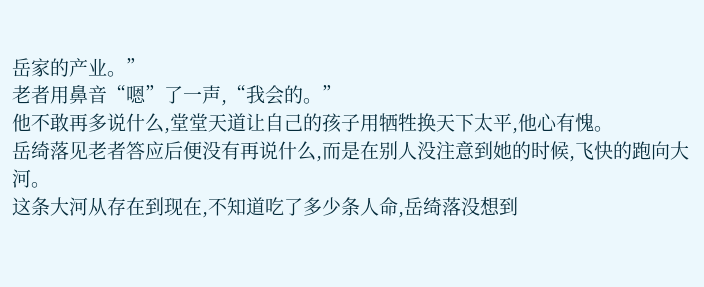岳家的产业。”
老者用鼻音“嗯”了一声,“我会的。”
他不敢再多说什么,堂堂天道让自己的孩子用牺牲换天下太平,他心有愧。
岳绮落见老者答应后便没有再说什么,而是在别人没注意到她的时候,飞快的跑向大河。
这条大河从存在到现在,不知道吃了多少条人命,岳绮落没想到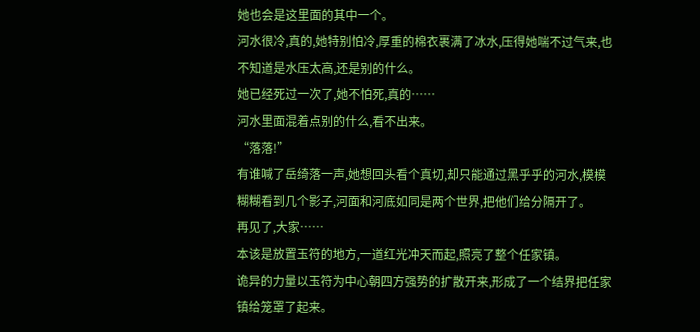她也会是这里面的其中一个。
河水很冷,真的,她特别怕冷,厚重的棉衣裹满了冰水,压得她喘不过气来,也不知道是水压太高,还是别的什么。
她已经死过一次了,她不怕死,真的……
河水里面混着点别的什么,看不出来。
“落落!”
有谁喊了岳绮落一声,她想回头看个真切,却只能通过黑乎乎的河水,模模糊糊看到几个影子,河面和河底如同是两个世界,把他们给分隔开了。
再见了,大家……
本该是放置玉符的地方,一道红光冲天而起,照亮了整个任家镇。
诡异的力量以玉符为中心朝四方强势的扩散开来,形成了一个结界把任家镇给笼罩了起来。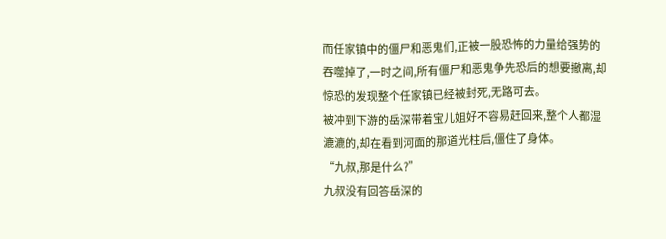而任家镇中的僵尸和恶鬼们,正被一股恐怖的力量给强势的吞噬掉了,一时之间,所有僵尸和恶鬼争先恐后的想要撤离,却惊恐的发现整个任家镇已经被封死,无路可去。
被冲到下游的岳深带着宝儿姐好不容易赶回来,整个人都湿漉漉的,却在看到河面的那道光柱后,僵住了身体。
“九叔,那是什么?”
九叔没有回答岳深的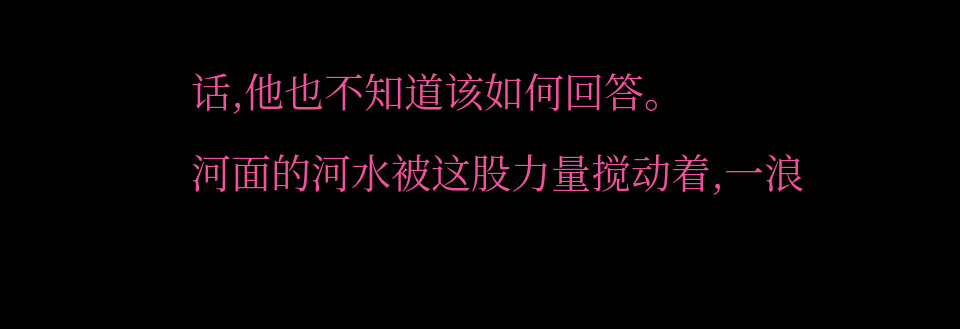话,他也不知道该如何回答。
河面的河水被这股力量搅动着,一浪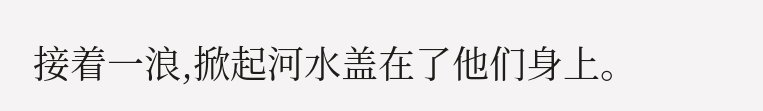接着一浪,掀起河水盖在了他们身上。